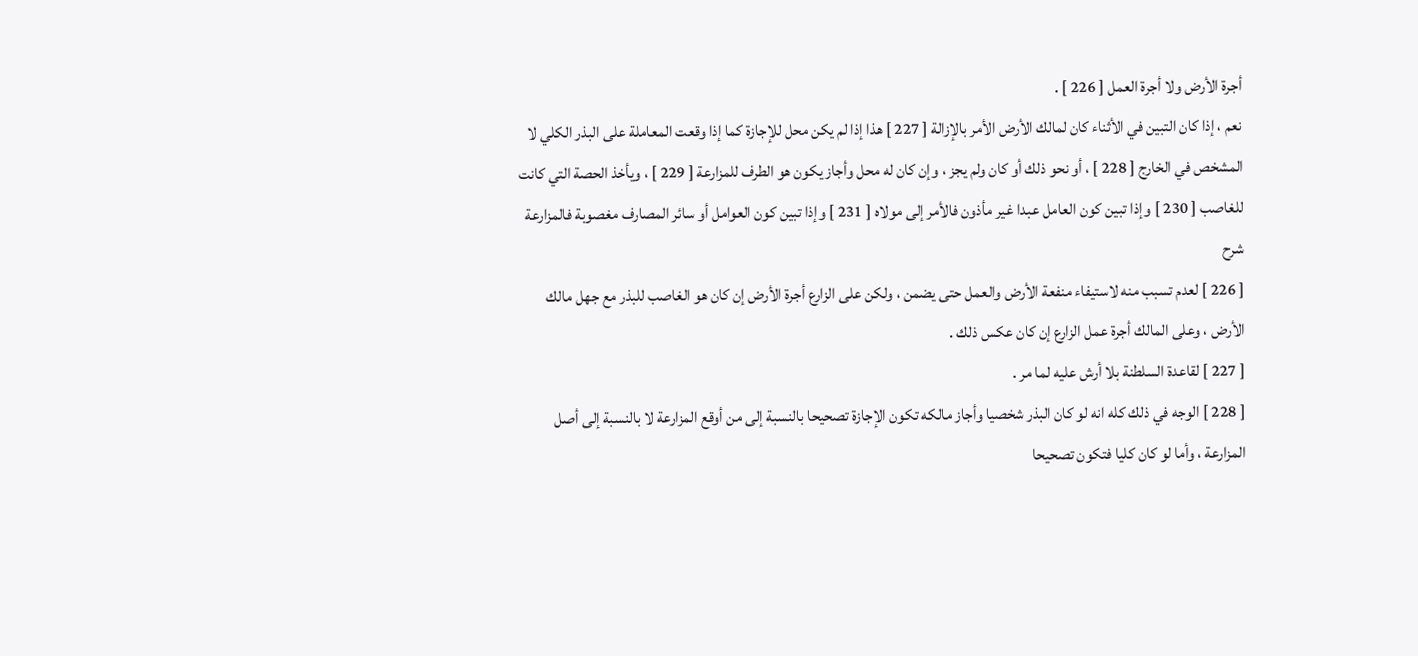أجرة الأرض ولا أجرة العمل [ 226 ] .
نعم ، إذا كان التبين في الأثناء كان لمالك الأرض الأمر بالإزالة [ 227 ] هذا إذا لم يكن محل للإجازة كما إذا وقعت المعاملة على البذر الكلي لا المشخص في الخارج [ 228 ] ، أو نحو ذلك أو كان ولم يجز ، وإن كان له محل وأجاز يكون هو الطرف للمزارعة [ 229 ] ، ويأخذ الحصة التي كانت للغاصب [ 230 ] وإذا تبين كون العامل عبدا غير مأذون فالأمر إلى مولاه [ 231 ] وإذا تبين كون العوامل أو سائر المصارف مغصوبة فالمزارعة
شرح
[ 226 ] لعدم تسبب منه لاستيفاء منفعة الأرض والعمل حتى يضمن ، ولكن على الزارع أجرة الأرض إن كان هو الغاصب للبذر مع جهل مالك الأرض ، وعلى المالك أجرة عمل الزارع إن كان عكس ذلك .
[ 227 ] لقاعدة السلطنة بلا أرش عليه لما مر .
[ 228 ] الوجه في ذلك كله انه لو كان البذر شخصيا وأجاز مالكه تكون الإجازة تصحيحا بالنسبة إلى من أوقع المزارعة لا بالنسبة إلى أصل المزارعة ، وأما لو كان كليا فتكون تصحيحا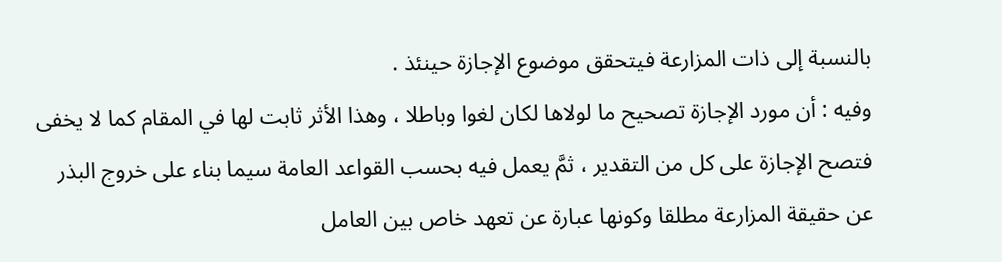بالنسبة إلى ذات المزارعة فيتحقق موضوع الإجازة حينئذ .
وفيه : أن مورد الإجازة تصحيح ما لولاها لكان لغوا وباطلا ، وهذا الأثر ثابت لها في المقام كما لا يخفى فتصح الإجازة على كل من التقدير ، ثمَّ يعمل فيه بحسب القواعد العامة سيما بناء على خروج البذر عن حقيقة المزارعة مطلقا وكونها عبارة عن تعهد خاص بين العامل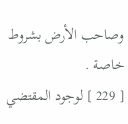وصاحب الأرض بشروط خاصة .
[ 229 ] لوجود المقتضي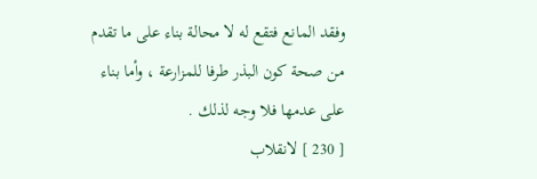وفقد المانع فتقع له لا محالة بناء على ما تقدم من صحة كون البذر طرفا للمزارعة ، وأما بناء على عدمها فلا وجه لذلك .
[ 230 ] لانقلاب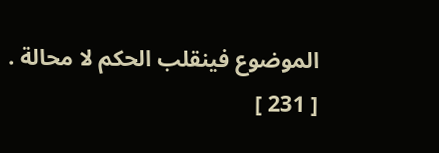الموضوع فينقلب الحكم لا محالة .
[ 231 ]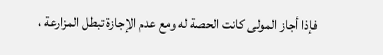فإذا أجاز المولى كانت الحصة له ومع عدم الإجازة تبطل المزارعة ،